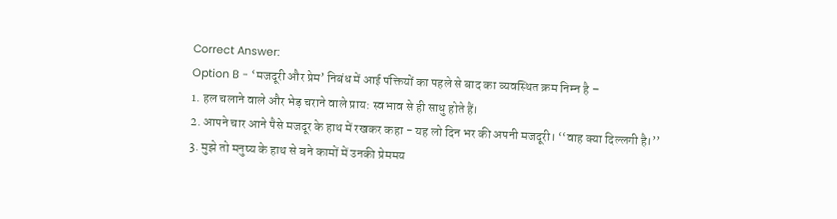Correct Answer:
Option B - ‘मजदूरी और प्रेम’ निबंध में आई पंक्तियों का पहले से बाद का व्यवस्थित क्रम निम्न है –
1. हल चलाने वाले और भेड़ चराने वाले प्राय: स्वभाव से ही साधु होते हैं।
2. आपने चार आने पैसे मजदूर के हाथ में रखकर कहा - यह लो दिन भर की अपनी मजदूरी। ‘‘वाह क्या दिल्लगी है।’’
3. मुझे तो मनुष्य के हाथ से बने कामों में उनकी प्रेममय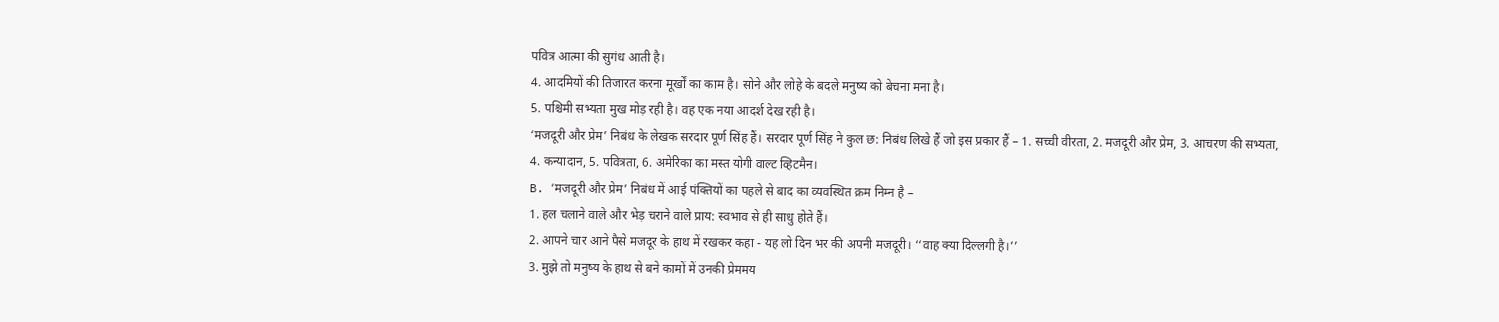पवित्र आत्मा की सुगंध आती है।
4. आदमियों की तिजारत करना मूर्खों का काम है। सोने और लोहे के बदले मनुष्य को बेचना मना है।
5. पश्चिमी सभ्यता मुख मोड़ रही है। वह एक नया आदर्श देख रही है।
‘मजदूरी और प्रेम’ निबंध के लेखक सरदार पूर्ण सिंह हैं। सरदार पूर्ण सिंह ने कुल छ: निबंध लिखे हैं जो इस प्रकार हैं – 1. सच्ची वीरता, 2. मजदूरी और प्रेम, 3. आचरण की सभ्यता, 4. कन्यादान, 5. पवित्रता, 6. अमेरिका का मस्त योगी वाल्ट व्हिटमैन।
B. ‘मजदूरी और प्रेम’ निबंध में आई पंक्तियों का पहले से बाद का व्यवस्थित क्रम निम्न है –
1. हल चलाने वाले और भेड़ चराने वाले प्राय: स्वभाव से ही साधु होते हैं।
2. आपने चार आने पैसे मजदूर के हाथ में रखकर कहा - यह लो दिन भर की अपनी मजदूरी। ‘‘वाह क्या दिल्लगी है।’’
3. मुझे तो मनुष्य के हाथ से बने कामों में उनकी प्रेममय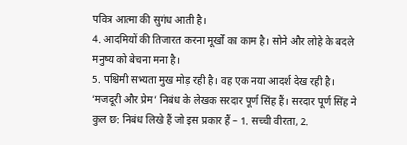पवित्र आत्मा की सुगंध आती है।
4. आदमियों की तिजारत करना मूर्खों का काम है। सोने और लोहे के बदले मनुष्य को बेचना मना है।
5. पश्चिमी सभ्यता मुख मोड़ रही है। वह एक नया आदर्श देख रही है।
‘मजदूरी और प्रेम’ निबंध के लेखक सरदार पूर्ण सिंह हैं। सरदार पूर्ण सिंह ने कुल छ: निबंध लिखे हैं जो इस प्रकार हैं – 1. सच्ची वीरता, 2.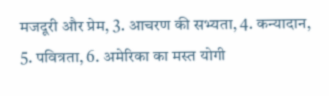मजदूरी और प्रेम, 3. आचरण की सभ्यता, 4. कन्यादान, 5. पवित्रता, 6. अमेरिका का मस्त योगी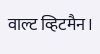वाल्ट व्हिटमैन।